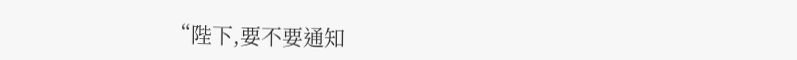“陛下,要不要通知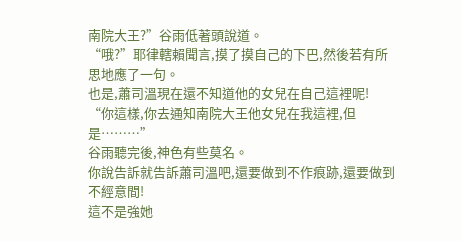南院大王?”谷雨低著頭說道。
“哦?”耶律轄賴聞言,摸了摸自己的下巴,然後若有所思地應了一句。
也是,蕭司溫現在還不知道他的女兒在自己這裡呢!
“你這樣,你去通知南院大王他女兒在我這裡,但是………”
谷雨聽完後,神色有些莫名。
你說告訴就告訴蕭司溫吧,還要做到不作痕跡,還要做到不經意間!
這不是強她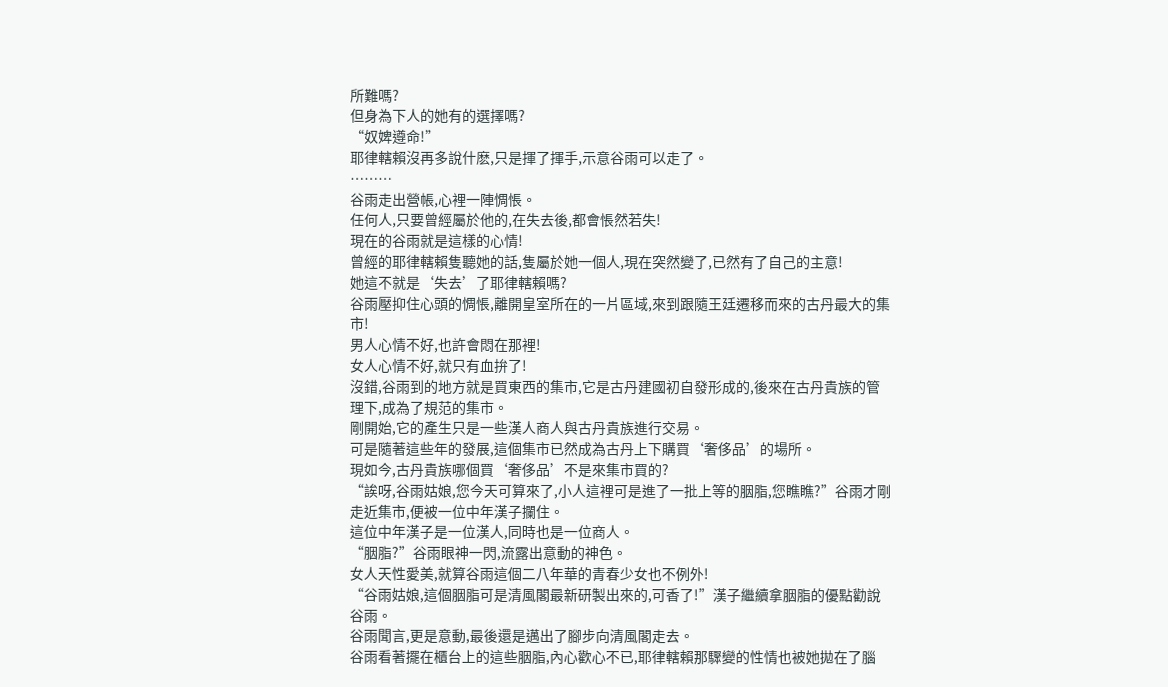所難嗎?
但身為下人的她有的選擇嗎?
“奴婢遵命!”
耶律轄賴沒再多說什麽,只是揮了揮手,示意谷雨可以走了。
………
谷雨走出營帳,心裡一陣惆悵。
任何人,只要曾經屬於他的,在失去後,都會悵然若失!
現在的谷雨就是這樣的心情!
曾經的耶律轄賴隻聽她的話,隻屬於她一個人,現在突然變了,已然有了自己的主意!
她這不就是‘失去’了耶律轄賴嗎?
谷雨壓抑住心頭的惆悵,離開皇室所在的一片區域,來到跟隨王廷遷移而來的古丹最大的集市!
男人心情不好,也許會悶在那裡!
女人心情不好,就只有血拚了!
沒錯,谷雨到的地方就是買東西的集市,它是古丹建國初自發形成的,後來在古丹貴族的管理下,成為了規范的集市。
剛開始,它的產生只是一些漢人商人與古丹貴族進行交易。
可是隨著這些年的發展,這個集市已然成為古丹上下購買‘奢侈品’的場所。
現如今,古丹貴族哪個買‘奢侈品’不是來集市買的?
“誒呀,谷雨姑娘,您今天可算來了,小人這裡可是進了一批上等的胭脂,您瞧瞧?”谷雨才剛走近集市,便被一位中年漢子攔住。
這位中年漢子是一位漢人,同時也是一位商人。
“胭脂?”谷雨眼神一閃,流露出意動的神色。
女人天性愛美,就算谷雨這個二八年華的青春少女也不例外!
“谷雨姑娘,這個胭脂可是清風閣最新研製出來的,可香了!”漢子繼續拿胭脂的優點勸說谷雨。
谷雨聞言,更是意動,最後還是邁出了腳步向清風閣走去。
谷雨看著擺在櫃台上的這些胭脂,內心歡心不已,耶律轄賴那驟變的性情也被她拋在了腦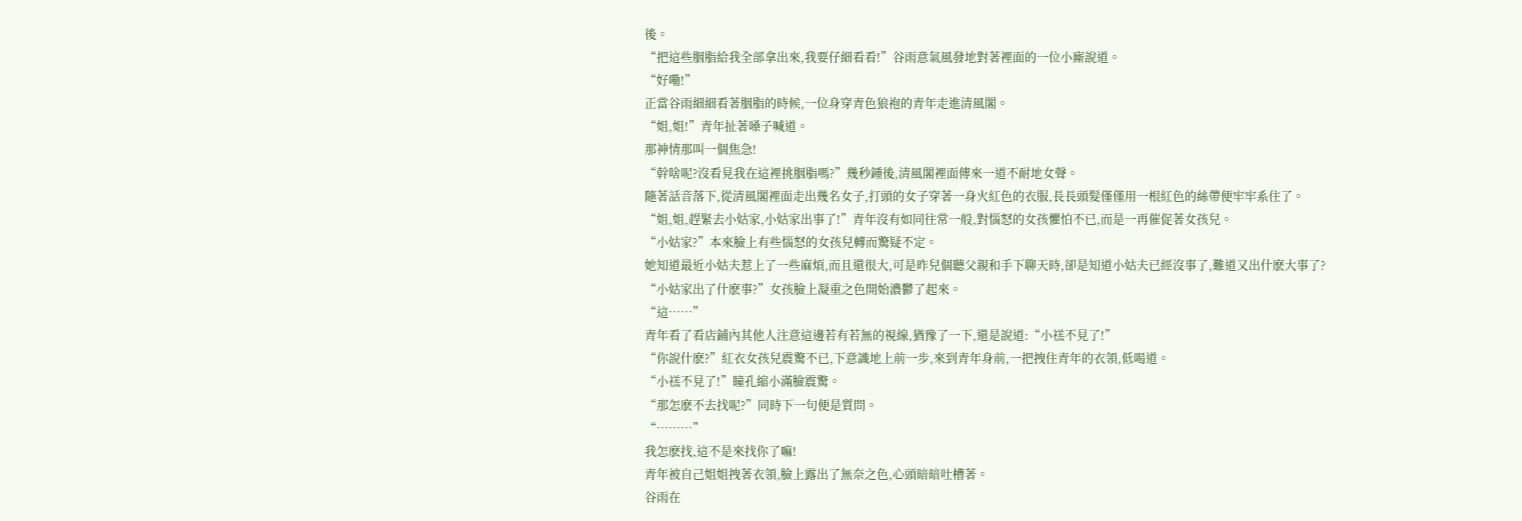後。
“把這些胭脂給我全部拿出來,我要仔細看看!”谷雨意氣風發地對著裡面的一位小廝說道。
“好嘞!”
正當谷雨細細看著胭脂的時候,一位身穿青色狼袍的青年走進清風閣。
“姐,姐!”青年扯著嗓子喊道。
那神情那叫一個焦急!
“幹啥呢?沒看見我在這裡挑胭脂嗎?”幾秒鍾後,清風閣裡面傳來一道不耐地女聲。
隨著話音落下,從清風閣裡面走出幾名女子,打頭的女子穿著一身火紅色的衣服,長長頭髮僅僅用一根紅色的絲帶便牢牢系住了。
“姐,姐,趕緊去小姑家,小姑家出事了!”青年沒有如同往常一般,對惱怒的女孩懼怕不已,而是一再催促著女孩兒。
“小姑家?”本來臉上有些惱怒的女孩兒轉而驚疑不定。
她知道最近小姑夫惹上了一些麻煩,而且還很大,可是昨兒個聽父親和手下聊天時,卻是知道小姑夫已經沒事了,難道又出什麽大事了?
“小姑家出了什麽事?”女孩臉上凝重之色開始濃鬱了起來。
“這……”
青年看了看店鋪內其他人注意這邊若有若無的視線,猶豫了一下,還是說道:“小禚不見了!”
“你說什麽?”紅衣女孩兒震驚不已,下意識地上前一步,來到青年身前,一把拽住青年的衣領,低喝道。
“小禚不見了!”瞳孔縮小滿臉震驚。
“那怎麽不去找呢?”同時下一句便是質問。
“………”
我怎麽找,這不是來找你了嘛!
青年被自己姐姐拽著衣領,臉上露出了無奈之色,心頭暗暗吐槽著。
谷雨在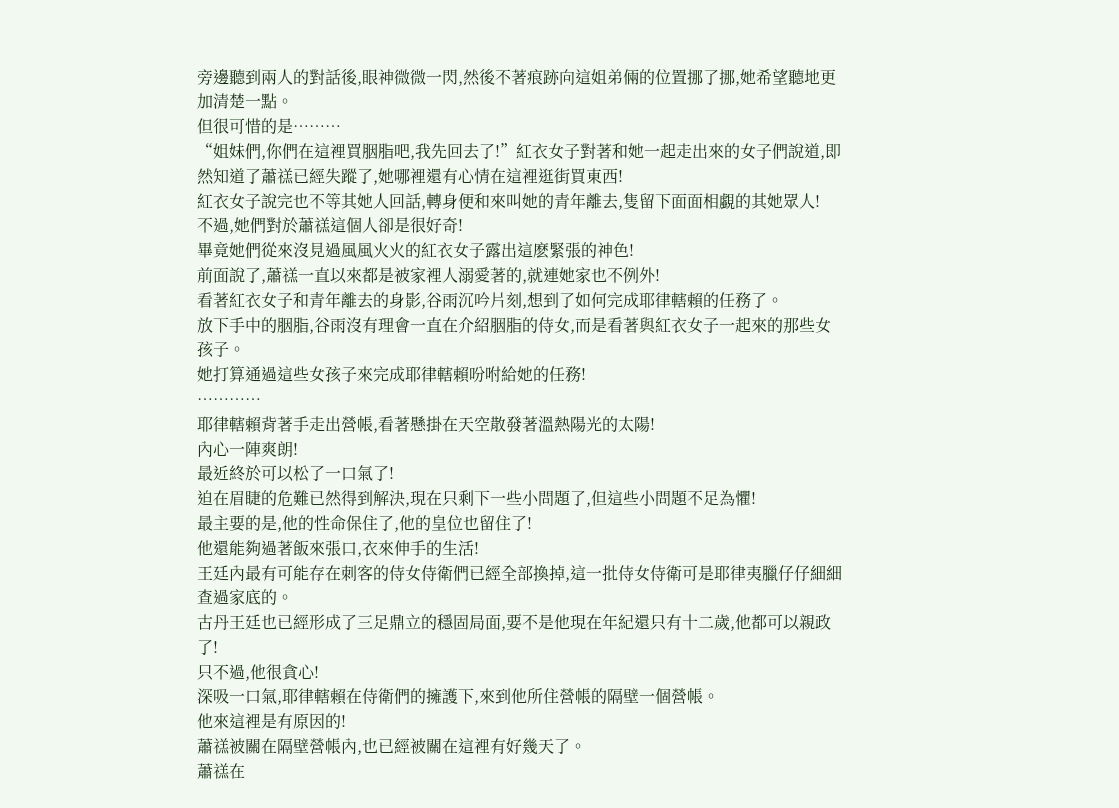旁邊聽到兩人的對話後,眼神微微一閃,然後不著痕跡向這姐弟倆的位置挪了挪,她希望聽地更加清楚一點。
但很可惜的是………
“姐妹們,你們在這裡買胭脂吧,我先回去了!”紅衣女子對著和她一起走出來的女子們說道,即然知道了蕭禚已經失蹤了,她哪裡還有心情在這裡逛街買東西!
紅衣女子說完也不等其她人回話,轉身便和來叫她的青年離去,隻留下面面相覷的其她眾人!
不過,她們對於蕭禚這個人卻是很好奇!
畢竟她們從來沒見過風風火火的紅衣女子露出這麽緊張的神色!
前面說了,蕭禚一直以來都是被家裡人溺愛著的,就連她家也不例外!
看著紅衣女子和青年離去的身影,谷雨沉吟片刻,想到了如何完成耶律轄賴的任務了。
放下手中的胭脂,谷雨沒有理會一直在介紹胭脂的侍女,而是看著與紅衣女子一起來的那些女孩子。
她打算通過這些女孩子來完成耶律轄賴吩咐給她的任務!
…………
耶律轄賴背著手走出營帳,看著懸掛在天空散發著溫熱陽光的太陽!
內心一陣爽朗!
最近終於可以松了一口氣了!
迫在眉睫的危難已然得到解決,現在只剩下一些小問題了,但這些小問題不足為懼!
最主要的是,他的性命保住了,他的皇位也留住了!
他還能夠過著飯來張口,衣來伸手的生活!
王廷內最有可能存在刺客的侍女侍衛們已經全部換掉,這一批侍女侍衛可是耶律夷臘仔仔細細查過家底的。
古丹王廷也已經形成了三足鼎立的穩固局面,要不是他現在年紀還只有十二歲,他都可以親政了!
只不過,他很貪心!
深吸一口氣,耶律轄賴在侍衛們的擁護下,來到他所住營帳的隔壁一個營帳。
他來這裡是有原因的!
蕭禚被關在隔壁營帳內,也已經被關在這裡有好幾天了。
蕭禚在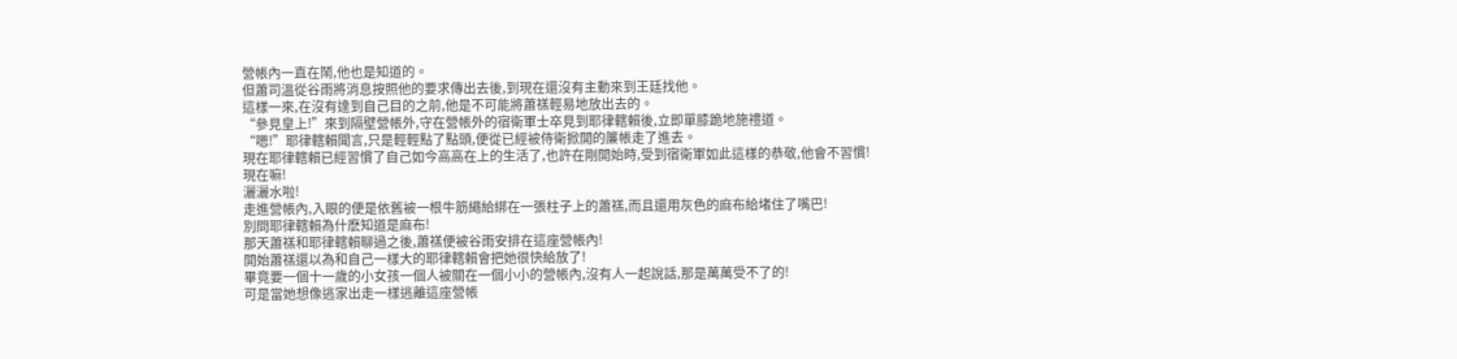營帳內一直在鬧,他也是知道的。
但蕭司溫從谷雨將消息按照他的要求傳出去後,到現在還沒有主動來到王廷找他。
這樣一來,在沒有達到自己目的之前,他是不可能將蕭禚輕易地放出去的。
“參見皇上!”來到隔壁營帳外,守在營帳外的宿衛軍士卒見到耶律轄賴後,立即單膝跪地施禮道。
“嗯!”耶律轄賴聞言,只是輕輕點了點頭,便從已經被侍衛掀開的簾帳走了進去。
現在耶律轄賴已經習慣了自己如今高高在上的生活了,也許在剛開始時,受到宿衛軍如此這樣的恭敬,他會不習慣!
現在嘛!
灑灑水啦!
走進營帳內,入眼的便是依舊被一根牛筋繩給綁在一張柱子上的蕭禚,而且還用灰色的麻布給堵住了嘴巴!
別問耶律轄賴為什麽知道是麻布!
那天蕭禚和耶律轄賴聊過之後,蕭禚便被谷雨安排在這座營帳內!
開始蕭禚還以為和自己一樣大的耶律轄賴會把她很快給放了!
畢竟要一個十一歲的小女孩一個人被關在一個小小的營帳內,沒有人一起說話,那是萬萬受不了的!
可是當她想像逃家出走一樣逃離這座營帳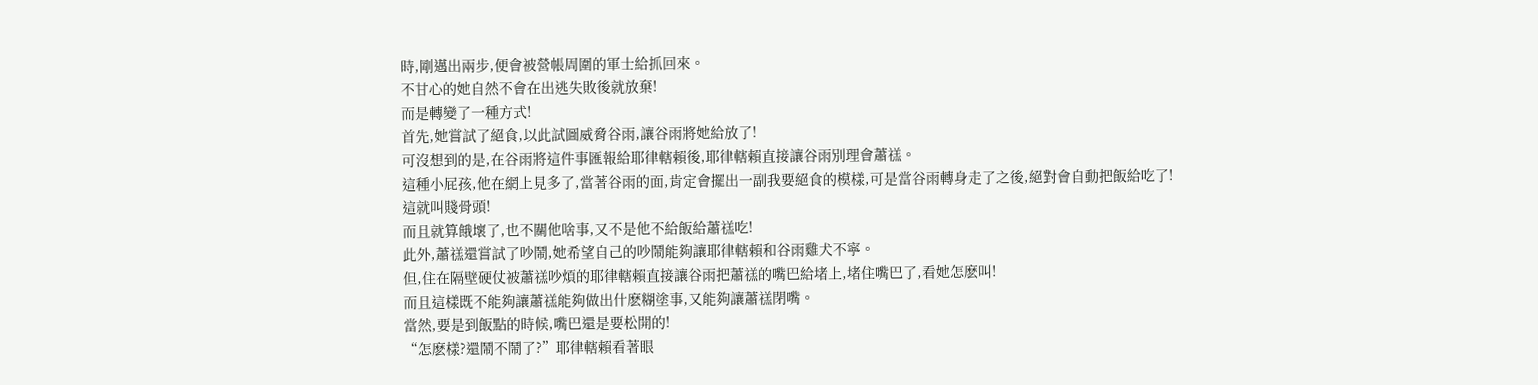時,剛邁出兩步,便會被營帳周圍的軍士給抓回來。
不甘心的她自然不會在出逃失敗後就放棄!
而是轉變了一種方式!
首先,她嘗試了絕食,以此試圖威脅谷雨,讓谷雨將她給放了!
可沒想到的是,在谷雨將這件事匯報給耶律轄賴後,耶律轄賴直接讓谷雨別理會蕭禚。
這種小屁孩,他在網上見多了,當著谷雨的面,肯定會擺出一副我要絕食的模樣,可是當谷雨轉身走了之後,絕對會自動把飯給吃了!
這就叫賤骨頭!
而且就算餓壞了,也不關他啥事,又不是他不給飯給蕭禚吃!
此外,蕭禚還嘗試了吵鬧,她希望自己的吵鬧能夠讓耶律轄賴和谷雨雞犬不寧。
但,住在隔壁硬仗被蕭禚吵煩的耶律轄賴直接讓谷雨把蕭禚的嘴巴給堵上,堵住嘴巴了,看她怎麽叫!
而且這樣既不能夠讓蕭禚能夠做出什麽糊塗事,又能夠讓蕭禚閉嘴。
當然,要是到飯點的時候,嘴巴還是要松開的!
“怎麽樣?還鬧不鬧了?”耶律轄賴看著眼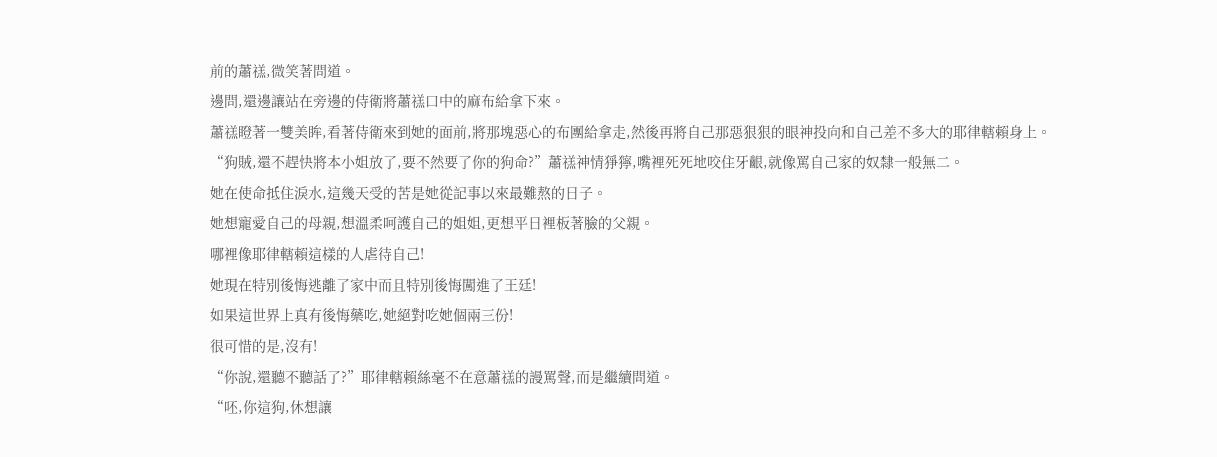前的蕭禚,微笑著問道。
邊問,還邊讓站在旁邊的侍衛將蕭禚口中的麻布給拿下來。
蕭禚瞪著一雙美眸,看著侍衛來到她的面前,將那塊惡心的布團給拿走,然後再將自己那惡狠狠的眼神投向和自己差不多大的耶律轄賴身上。
“狗賊,還不趕快將本小姐放了,要不然要了你的狗命?”蕭禚神情猙獰,嘴裡死死地咬住牙齦,就像罵自己家的奴隸一般無二。
她在使命抵住淚水,這幾天受的苦是她從記事以來最難熬的日子。
她想寵愛自己的母親,想溫柔呵護自己的姐姐,更想平日裡板著臉的父親。
哪裡像耶律轄賴這樣的人虐待自己!
她現在特別後悔逃離了家中而且特別後悔闖進了王廷!
如果這世界上真有後悔藥吃,她絕對吃她個兩三份!
很可惜的是,沒有!
“你說,還聽不聽話了?”耶律轄賴絲毫不在意蕭禚的謾罵聲,而是繼續問道。
“呸,你這狗,休想讓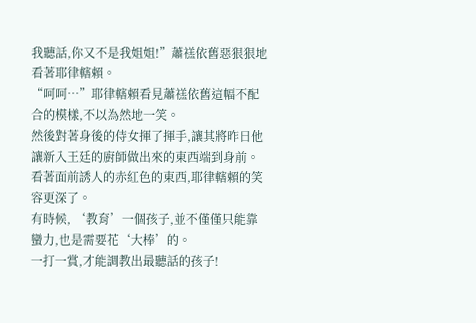我聽話,你又不是我姐姐!”蕭禚依舊惡狠狠地看著耶律轄賴。
“呵呵…”耶律轄賴看見蕭禚依舊這幅不配合的模樣,不以為然地一笑。
然後對著身後的侍女揮了揮手,讓其將昨日他讓新入王廷的廚師做出來的東西端到身前。
看著面前誘人的赤紅色的東西,耶律轄賴的笑容更深了。
有時候, ‘教育’一個孩子,並不僅僅只能靠蠻力,也是需要花‘大棒’的。
一打一賞,才能調教出最聽話的孩子!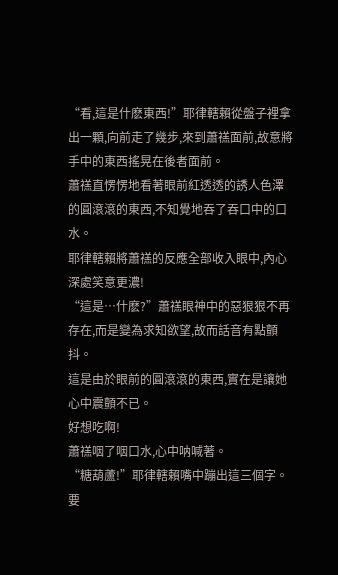“看,這是什麽東西!”耶律轄賴從盤子裡拿出一顆,向前走了幾步,來到蕭禚面前,故意將手中的東西搖晃在後者面前。
蕭禚直愣愣地看著眼前紅透透的誘人色澤的圓滾滾的東西,不知覺地吞了吞口中的口水。
耶律轄賴將蕭禚的反應全部收入眼中,內心深處笑意更濃!
“這是…什麽?”蕭禚眼神中的惡狠狠不再存在,而是變為求知欲望,故而話音有點顫抖。
這是由於眼前的圓滾滾的東西,實在是讓她心中震顫不已。
好想吃啊!
蕭禚咽了咽口水,心中呐喊著。
“糖葫蘆!”耶律轄賴嘴中蹦出這三個字。
要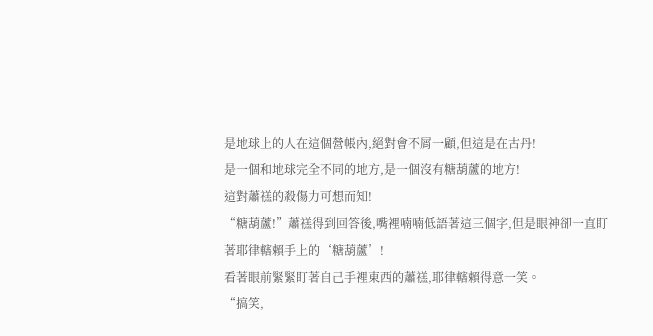是地球上的人在這個營帳內,絕對會不屑一顧,但這是在古丹!
是一個和地球完全不同的地方,是一個沒有糖葫蘆的地方!
這對蕭禚的殺傷力可想而知!
“糖葫蘆!”蕭禚得到回答後,嘴裡喃喃低語著這三個字,但是眼神卻一直盯著耶律轄賴手上的‘糖葫蘆’!
看著眼前緊緊盯著自己手裡東西的蕭禚,耶律轄賴得意一笑。
“搞笑,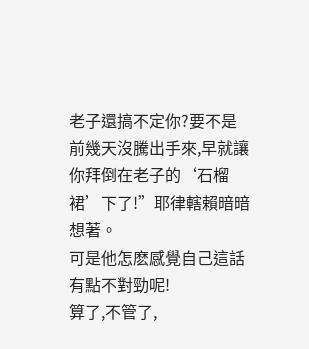老子還搞不定你?要不是前幾天沒騰出手來,早就讓你拜倒在老子的‘石榴裙’下了!”耶律轄賴暗暗想著。
可是他怎麽感覺自己這話有點不對勁呢!
算了,不管了,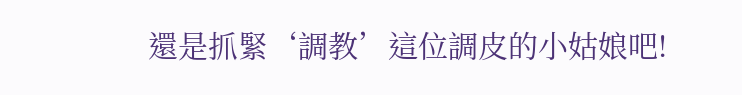還是抓緊‘調教’這位調皮的小姑娘吧!